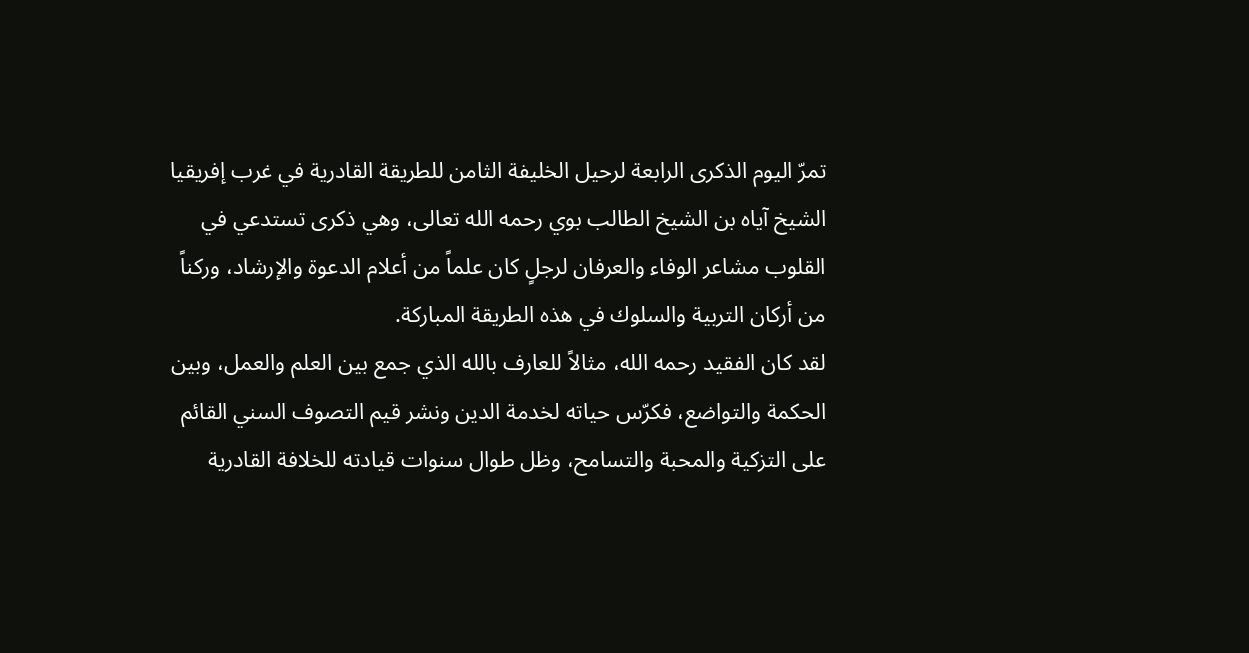تمرّ اليوم الذكرى الرابعة لرحيل الخليفة الثامن للطريقة القادرية في غرب إفريقيا الشيخ آياه بن الشيخ الطالب بوي رحمه الله تعالى، وهي ذكرى تستدعي في القلوب مشاعر الوفاء والعرفان لرجلٍ كان علماً من أعلام الدعوة والإرشاد، وركناً من أركان التربية والسلوك في هذه الطريقة المباركة.
لقد كان الفقيد رحمه الله، مثالاً للعارف بالله الذي جمع بين العلم والعمل، وبين الحكمة والتواضع، فكرّس حياته لخدمة الدين ونشر قيم التصوف السني القائم على التزكية والمحبة والتسامح، وظل طوال سنوات قيادته للخلافة القادرية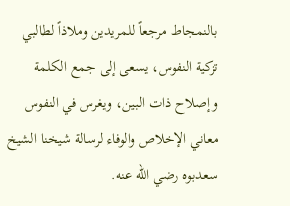بالنمجاط مرجعاً للمريدين وملاذاً لطالبي تزكية النفوس، يسعى إلى جمع الكلمة وإصلاح ذات البين، ويغرس في النفوس معاني الإخلاص والوفاء لرسالة شيخنا الشيخ سعدبوه رضي الله عنه.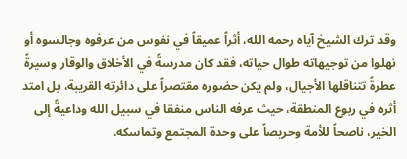وقد ترك الشيخ آياه رحمه الله، أثراً عميقاً في نفوس من عرفوه وجالسوه أو نهلوا من توجيهاته طوال حياته، فقد كان مدرسةً في الأخلاق والوقار وسيرةً عطرةً تتناقلها الأجيال، ولم يكن حضوره مقتصراً على دائرته القريبة، بل امتد أثره في ربوع المنطقة، حيث عرفه الناس منفقا في سبيل الله وداعيةً إلى الخير، ناصحاً للأمة وحريصاً على وحدة المجتمع وتماسكه.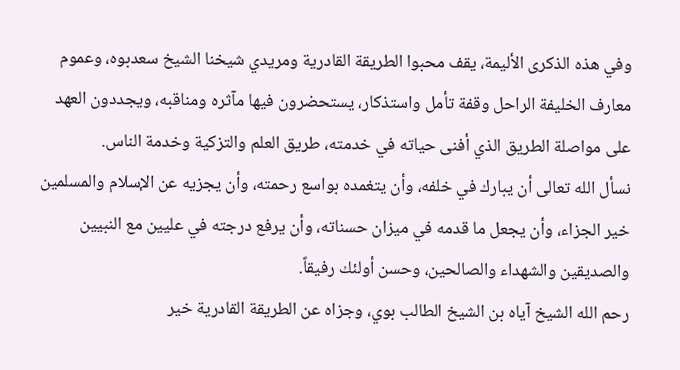وفي هذه الذكرى الأليمة، يقف محبوا الطريقة القادرية ومريدي شيخنا الشيخ سعدبوه، وعموم معارف الخليفة الراحل وقفة تأمل واستذكار، يستحضرون فيها مآثره ومناقبه، ويجددون العهد على مواصلة الطريق الذي أفنى حياته في خدمته، طريق العلم والتزكية وخدمة الناس.
نسأل الله تعالى أن يبارك في خلفه، وأن يتغمده بواسع رحمته، وأن يجزيه عن الإسلام والمسلمين خير الجزاء، وأن يجعل ما قدمه في ميزان حسناته، وأن يرفع درجته في عليين مع النبيين والصديقين والشهداء والصالحين، وحسن أولئك رفيقاً.
رحم الله الشيخ آياه بن الشيخ الطالب بوي، وجزاه عن الطريقة القادرية خير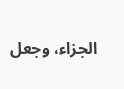الجزاء، وجعل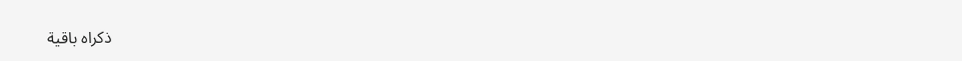ذكراه باقية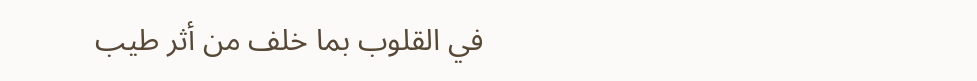في القلوب بما خلف من أثر طيب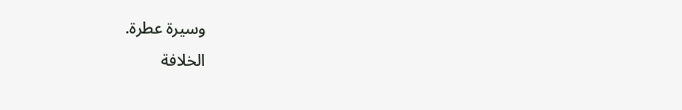وسيرة عطرة.
الخلافة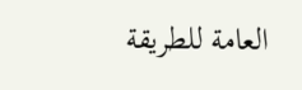العامة للطريقة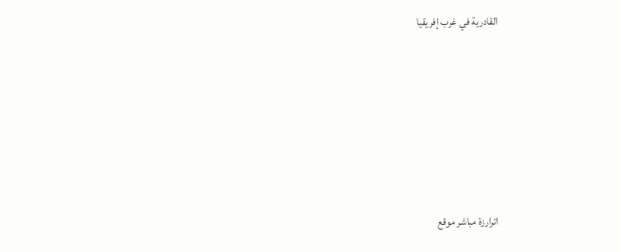القادرية في غرب إفريقيا






اترارزة مباشر موقع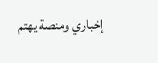إخباري ومنصة يهتم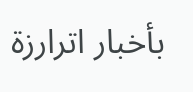بأخبار اترارزة